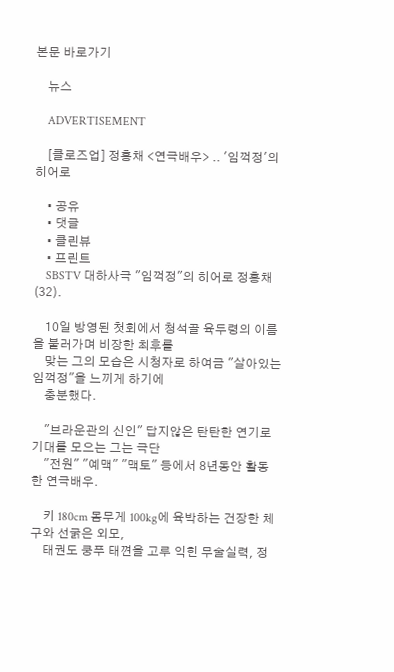본문 바로가기

    뉴스

    ADVERTISEMENT

    [클로즈업] 정흥채 <연극배우> .. '임꺽정'의 히어로

    • 공유
    • 댓글
    • 클린뷰
    • 프린트
    SBSTV 대하사극 "임꺽정"의 히어로 정흥채(32).

    10일 방영된 첫회에서 청석골 육두령의 이름을 불러가며 비장한 최후를
    맞는 그의 모습은 시청자로 하여금 "살아있는 임꺽정"을 느끼게 하기에
    충분했다.

    "브라운관의 신인" 답지않은 탄탄한 연기로 기대를 모으는 그는 극단
    "전원" "예맥" "맥토" 등에서 8년동안 활동한 연극배우.

    키 180cm 몸무게 100kg에 육박하는 건장한 체구와 선굵은 외모,
    태권도 쿵푸 태껸을 고루 익힌 무술실력, 정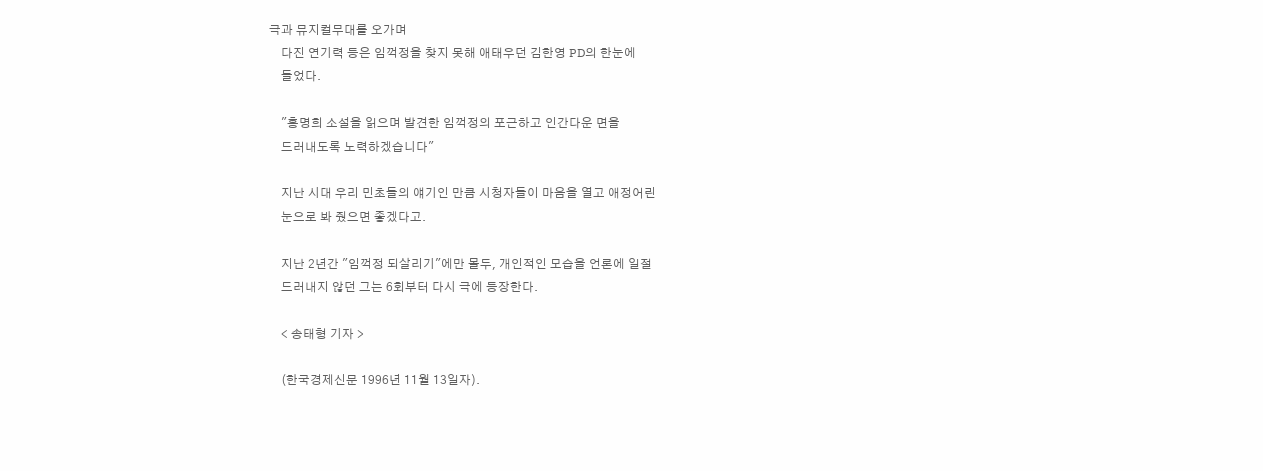극과 뮤지컬무대를 오가며
    다진 연기력 등은 임꺽정을 찾지 못해 애태우던 김한영 PD의 한눈에
    들었다.

    "홍명희 소설을 읽으며 발견한 임꺽정의 포근하고 인간다운 면을
    드러내도록 노력하겠습니다"

    지난 시대 우리 민초들의 얘기인 만큼 시청자들이 마음을 열고 애정어린
    눈으로 봐 줬으면 좋겠다고.

    지난 2년간 "임꺽정 되살리기"에만 몰두, 개인적인 모습을 언론에 일절
    드러내지 않던 그는 6회부터 다시 극에 등장한다.

    < 송태형 기자 >

    (한국경제신문 1996년 11월 13일자).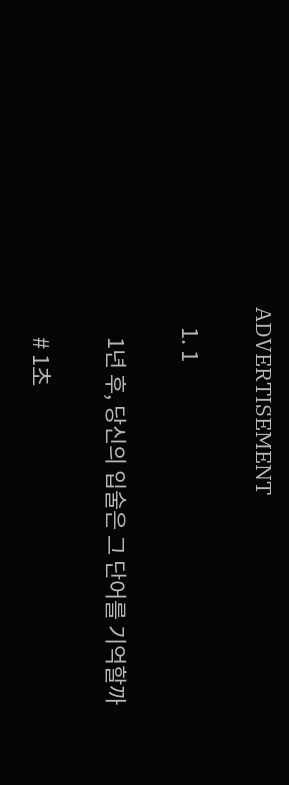ADVERTISEMENT

    1. 1

      1년 후, 당신의 입술은 그 단어를 기억할까

      # 1초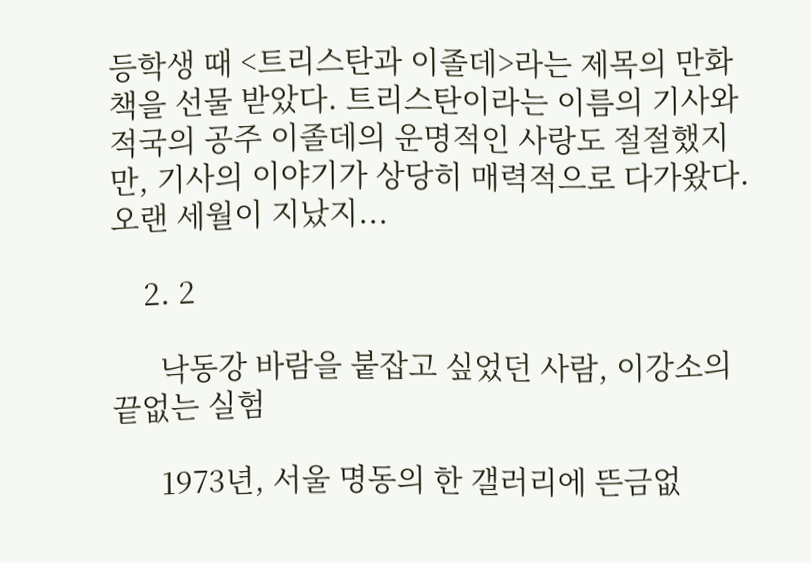등학생 때 <트리스탄과 이졸데>라는 제목의 만화책을 선물 받았다. 트리스탄이라는 이름의 기사와 적국의 공주 이졸데의 운명적인 사랑도 절절했지만, 기사의 이야기가 상당히 매력적으로 다가왔다. 오랜 세월이 지났지...

    2. 2

      낙동강 바람을 붙잡고 싶었던 사람, 이강소의 끝없는 실험

      1973년, 서울 명동의 한 갤러리에 뜬금없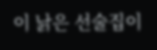이 낡은 선술집이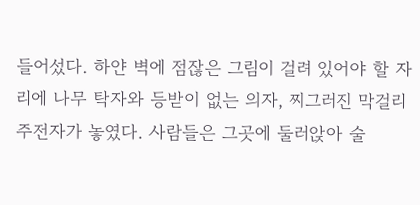들어섰다. 하얀 벽에 점잖은 그림이 걸려 있어야 할 자리에 나무 탁자와 등받이 없는 의자, 찌그러진 막걸리 주전자가 놓였다. 사람들은 그곳에 둘러앉아 술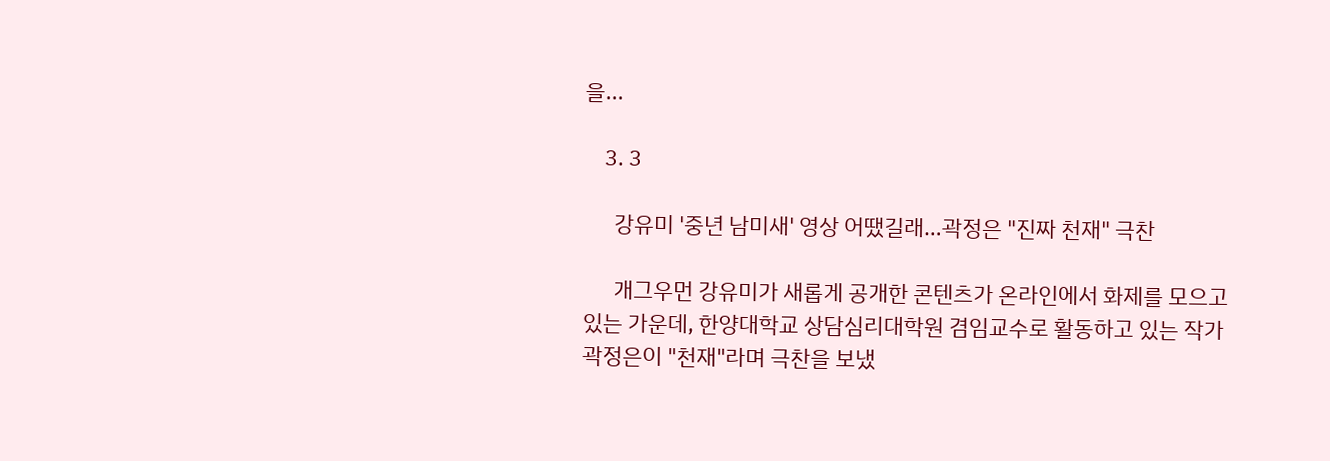을...

    3. 3

      강유미 '중년 남미새' 영상 어땠길래…곽정은 "진짜 천재" 극찬

      개그우먼 강유미가 새롭게 공개한 콘텐츠가 온라인에서 화제를 모으고 있는 가운데, 한양대학교 상담심리대학원 겸임교수로 활동하고 있는 작가 곽정은이 "천재"라며 극찬을 보냈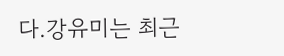다.강유미는 최근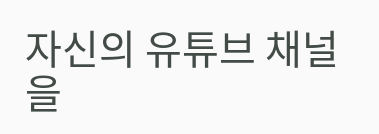자신의 유튜브 채널을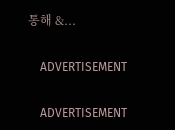통해 &...

    ADVERTISEMENT

    ADVERTISEMENT